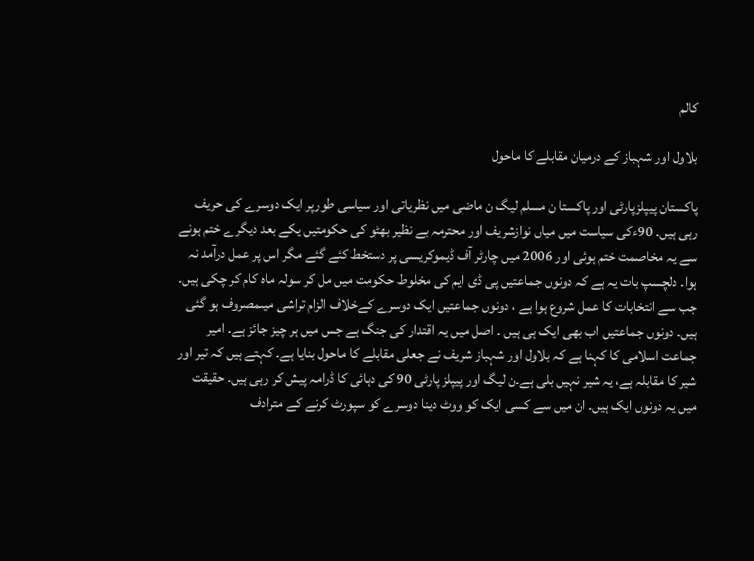کالم

بلاول اور شہباز کے درمیان مقابلے کا ماحول

پاکستان پیپلزپارٹی اور پاکستا ن مسلم لیگ ن ماضی میں نظریاتی اور سیاسی طورپر ایک دوسرے کی حریف رہی ہیں۔ 90ءکی سیاست میں میاں نوازشریف اور محترمہ بے نظیر بھٹو کی حکومتیں یکے بعد دیگرے ختم ہونے سے یہ مخاصمت ختم ہوئی اور 2006 میں چارٹر آف ڈیموکریسی پر دستخط کئے گئے مگر اس پر عمل درآمد نہ ہوا۔ دلچسپ بات یہ ہے کہ دونوں جماعتیں پی ڈی ایم کی مخلوط حکومت میں مل کر سولہ ماہ کام کر چکی ہیں۔ جب سے انتخابات کا عمل شروع ہوا ہے ، دونوں جماعتیں ایک دوسرے کےخلاف الزام تراشی میںمصروف ہو گئی ہیں۔ دونوں جماعتیں اب بھی ایک ہی ہیں ۔ اصل میں یہ اقتدار کی جنگ ہے جس میں ہر چیز جائز ہے۔ امیر جماعت اسلامی کا کہنا ہے کہ بلاول اور شہباز شریف نے جعلی مقابلے کا ماحول بنایا ہے۔ کہتے ہیں کہ تیر اور شیر کا مقابلہ ہے، یہ شیر نہیں بلی ہے۔ن لیگ اور پیپلز پارٹی 90 کی دہائی کا ڈرامہ پیش کر رہی ہیں۔ حقیقت میں یہ دونوں ایک ہیں۔ ان میں سے کسی ایک کو ووٹ دینا دوسرے کو سپورٹ کرنے کے مترادف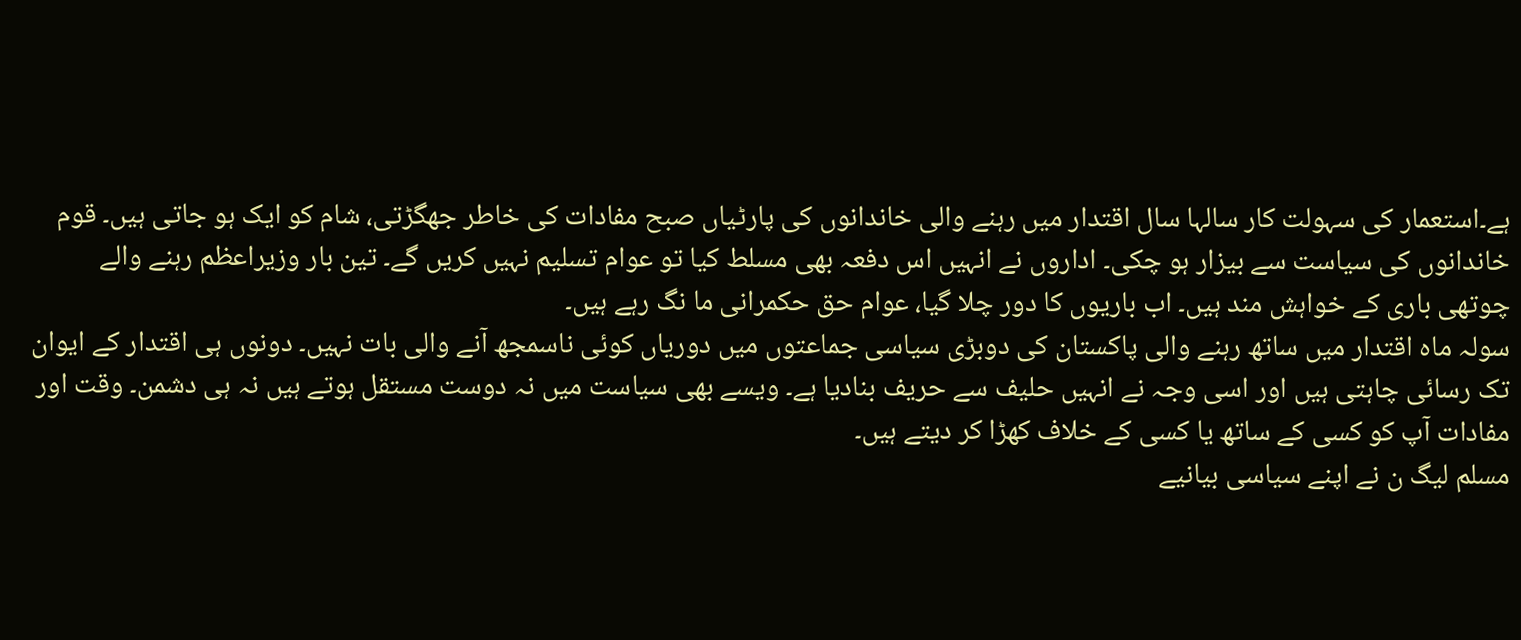ہے۔استعمار کی سہولت کار سالہا سال اقتدار میں رہنے والی خاندانوں کی پارٹیاں صبح مفادات کی خاطر جھگڑتی، شام کو ایک ہو جاتی ہیں۔ قوم خاندانوں کی سیاست سے بیزار ہو چکی۔ اداروں نے انہیں اس دفعہ بھی مسلط کیا تو عوام تسلیم نہیں کریں گے۔ تین بار وزیراعظم رہنے والے چوتھی باری کے خواہش مند ہیں۔ اب باریوں کا دور چلا گیا، عوام حق حکمرانی ما نگ رہے ہیں۔
سولہ ماہ اقتدار میں ساتھ رہنے والی پاکستان کی دوبڑی سیاسی جماعتوں میں دوریاں کوئی ناسمجھ آنے والی بات نہیں۔ دونوں ہی اقتدار کے ایوان تک رسائی چاہتی ہیں اور اسی وجہ نے انہیں حلیف سے حریف بنادیا ہے۔ ویسے بھی سیاست میں نہ دوست مستقل ہوتے ہیں نہ ہی دشمن۔ وقت اور مفادات آپ کو کسی کے ساتھ یا کسی کے خلاف کھڑا کر دیتے ہیں۔
مسلم لیگ ن نے اپنے سیاسی بیانیے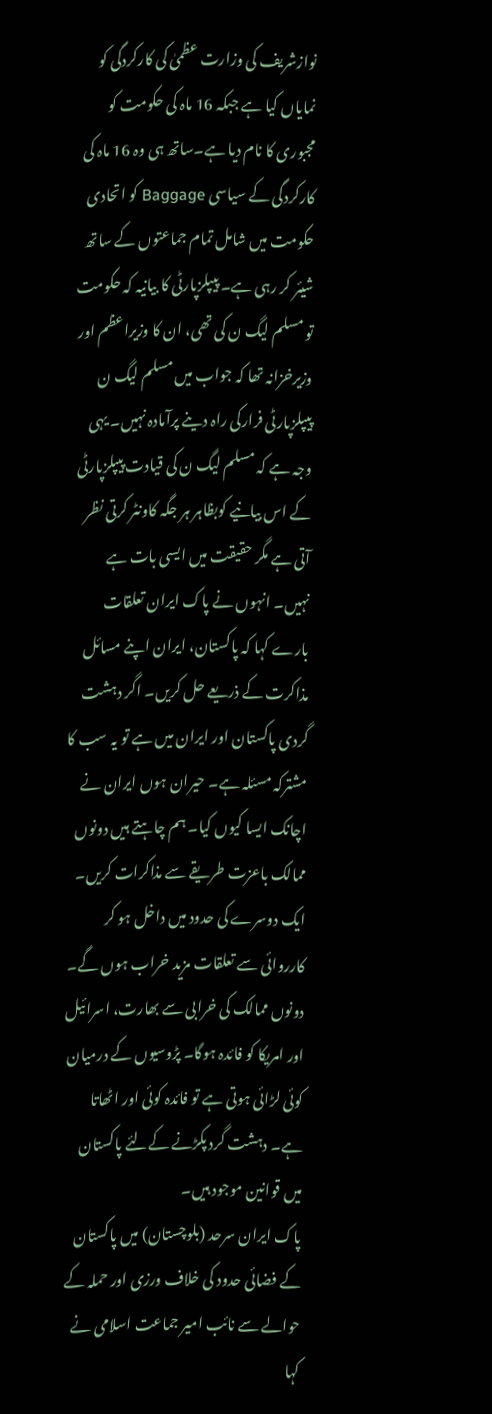نوازشریف کی وزارت عظمیٰ کی کارکردگی کو نمایاں کیا ہے جبکہ 16 ماہ کی حکومت کو مجبوری کا نام دیا ہے۔ساتھ ہی وہ 16 ماہ کی کارکردگی کے سیاسی Baggage کو اتحادی حکومت میں شامل تمام جماعتوں کے ساتھ شیئر کر رہی ہے۔ پیپلزپارٹی کا بیانیہ کہ حکومت تو مسلم لیگ ن کی تھی، ان کا وزیراعظم اور وزیرخزانہ تھا کہ جواب میں مسلم لیگ ن پیپلزپارٹی فرارکی راہ دینے پرآمادہ نہیں۔ یہی وجہ ہے کہ مسلم لیگ ن کی قیادت پیپلزپارٹی کے اس بیانیے کوبظاہر ہر جگہ کاونٹر کرتی نظر آتی ہے مگر حقیقت میں ایسی بات ہے نہیں۔ انہوں نے پاک ایران تعلقات بارے کہا کہ پاکستان، ایران اپنے مسائل مذاکرت کے ذریعے حل کریں۔ اگر دہشت گردی پاکستان اور ایران میں ہے تو یہ سب کا مشترکہ مسئلہ ہے۔ حیران ہوں ایران نے اچانک ایسا کیوں کیا۔ ہم چاہتے ہیں دونوں ممالک باعزت طریقے سے مذاکرات کریں۔ ایک دوسرے کی حدود میں داخل ہو کر کارروائی سے تعلقات مزید خراب ہوں گے۔ دونوں ممالک کی خرابی سے بھارت، اسرائیل اور امریکا کو فائدہ ہوگا۔ پڑوسیوں کے درمیان کوئی لڑائی ہوتی ہے تو فائدہ کوئی اور اٹھاتا ہے۔ دہشت گرد پکڑنے کےلئے پاکستان میں قوانین موجود ہیں۔
پاک ایران سرحد (بلوچستان) میں پاکستان کے فضائی حدود کی خلاف ورزی اور حملہ کے حوالے سے نائب امیر جماعت اسلامی نے کہا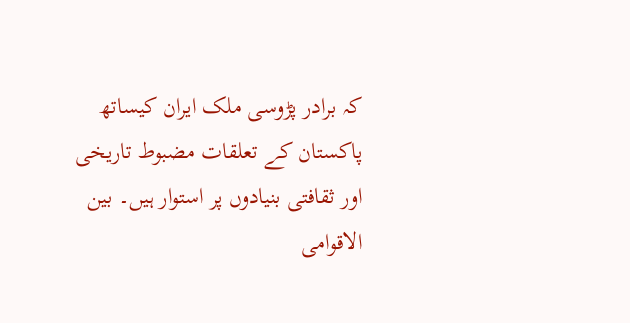کہ برادر پڑوسی ملک ایران کیساتھ پاکستان کے تعلقات مضبوط تاریخی اور ثقافتی بنیادوں پر استوار ہیں۔ بین الاقوامی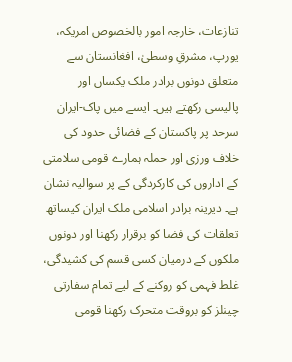تنازعات، خارجہ امور بالخصوص امریکہ، یورپ، مشرقِ وسطیٰ، افغانستان سے متعلق دونوں برادر ملک یکساں اور پالیسی رکھتے ہیں۔ ایسے میں پاک-ایران سرحد پر پاکستان کے فضائی حدود کی خلاف ورزی اور حملہ ہمارے قومی سلامتی کے اداروں کی کارکردگی کے پر سوالیہ نشان ہے۔ دیرینہ برادر اسلامی ملک ایران کیساتھ تعلقات کی فضا کو برقرار رکھنا اور دونوں ملکوں کے درمیان کسی قسم کی کشیدگی، غلط فہمی کو روکنے کے لیے تمام سفارتی چینلز کو بروقت متحرک رکھنا قومی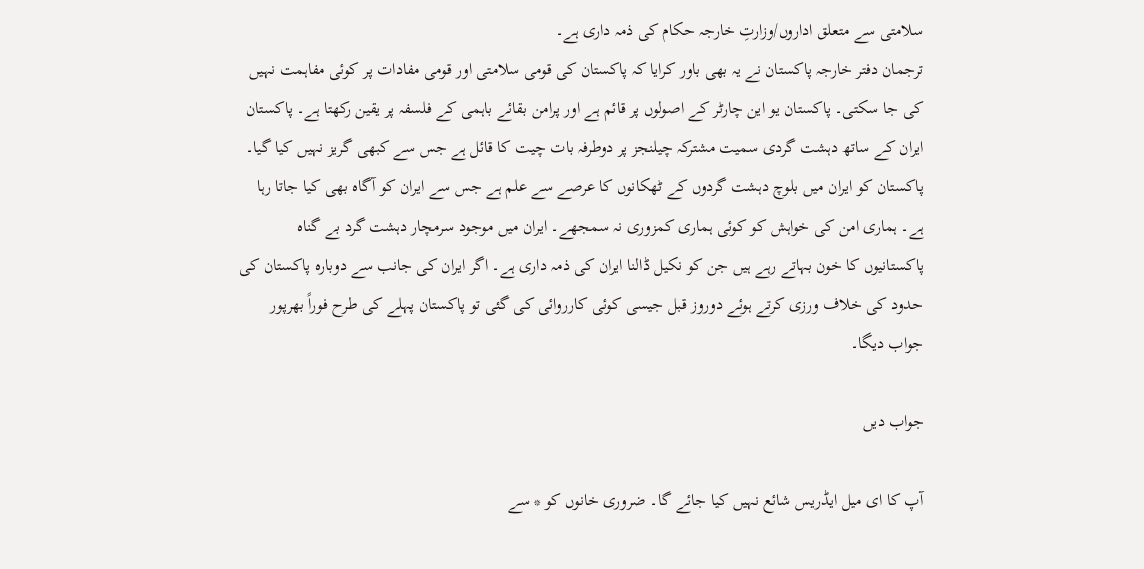سلامتی سے متعلق اداروں/وزارتِ خارجہ حکام کی ذمہ داری ہے۔
ترجمان دفتر خارجہ پاکستان نے یہ بھی باور کرایا کہ پاکستان کی قومی سلامتی اور قومی مفادات پر کوئی مفاہمت نہیں کی جا سکتی۔ پاکستان یو این چارٹر کے اصولوں پر قائم ہے اور پرامن بقائے باہمی کے فلسفہ پر یقین رکھتا ہے۔ پاکستان ایران کے ساتھ دہشت گردی سمیت مشترکہ چیلنجز پر دوطرفہ بات چیت کا قائل ہے جس سے کبھی گریز نہیں کیا گیا۔ پاکستان کو ایران میں بلوچ دہشت گردوں کے ٹھکانوں کا عرصے سے علم ہے جس سے ایران کو آگاہ بھی کیا جاتا رہا ہے۔ ہماری امن کی خواہش کو کوئی ہماری کمزوری نہ سمجھے۔ ایران میں موجود سرمچار دہشت گرد بے گناہ پاکستانیوں کا خون بہاتے رہے ہیں جن کو نکیل ڈالنا ایران کی ذمہ داری ہے۔ اگر ایران کی جانب سے دوبارہ پاکستان کی حدود کی خلاف ورزی کرتے ہوئے دوروز قبل جیسی کوئی کارروائی کی گئی تو پاکستان پہلے کی طرح فوراً بھرپور جواب دیگا۔

جواب دیں

آپ کا ای میل ایڈریس شائع نہیں کیا جائے گا۔ ضروری خانوں کو * سے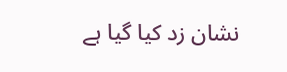نشان زد کیا گیا ہے